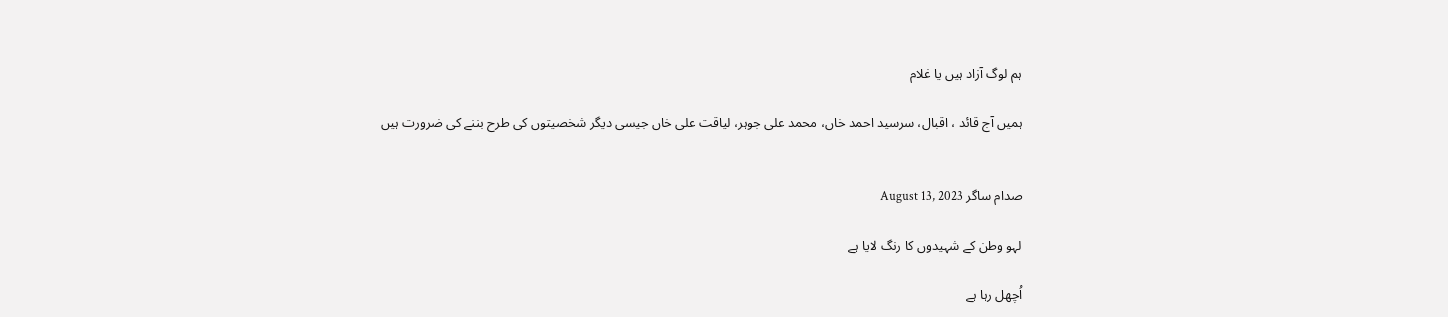ہم لوگ آزاد ہیں یا غلام

ہمیں آج قائد ، اقبال، سرسید احمد خاں، محمد علی جوہر، لیاقت علی خاں جیسی دیگر شخصیتوں کی طرح بننے کی ضرورت ہیں


صدام ساگر August 13, 2023

لہو وطن کے شہیدوں کا رنگ لایا ہے

اُچھل رہا ہے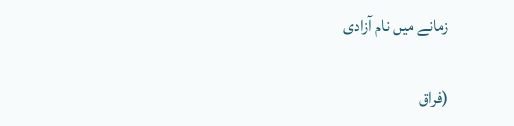زمانے میں نام آزادی

(فراق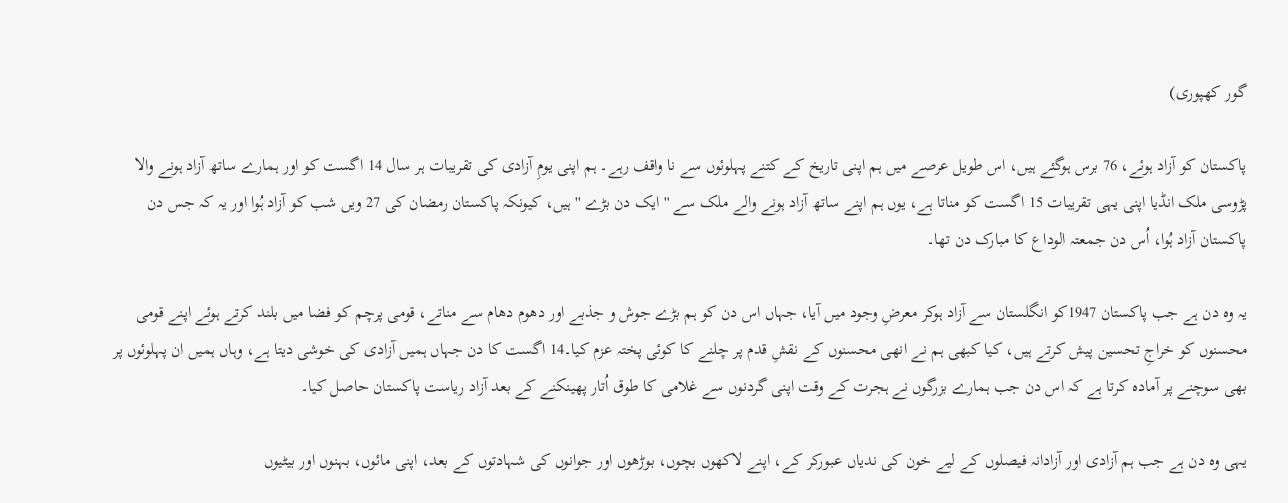گور کھپوری)

پاکستان کو آزاد ہوئے، 76 برس ہوگئے ہیں، اس طویل عرصے میں ہم اپنی تاریخ کے کتنے پہلوئوں سے نا واقف رہے۔ ہم اپنی یومِ آزادی کی تقریبات ہر سال 14 اگست کو اور ہمارے ساتھ آزاد ہونے والا پڑوسی ملک انڈیا اپنی یہی تقریبات 15 اگست کو مناتا ہے، یوں ہم اپنے ساتھ آزاد ہونے والے ملک سے '' ایک دن بڑے '' ہیں، کیونکہ پاکستان رمضان کی 27 ویں شب کو آزاد ہُوا اور یہ کہ جس دن پاکستان آزاد ہُوا، اُس دن جمعتہ الوداع کا مبارک دن تھا۔

یہ وہ دن ہے جب پاکستان 1947کو انگلستان سے آزاد ہوکر معرضِ وجود میں آیا، جہاں اس دن کو ہم بڑے جوش و جذبے اور دھوم دھام سے مناتے، قومی پرچم کو فضا میں بلند کرتے ہوئے اپنے قومی محسنوں کو خراجِ تحسین پیش کرتے ہیں، کیا کبھی ہم نے انھی محسنوں کے نقشِ قدم پر چلنے کا کوئی پختہ عزم کیا۔14 اگست کا دن جہاں ہمیں آزادی کی خوشی دیتا ہے، وہاں ہمیں ان پہلوئوں پر بھی سوچنے پر آمادہ کرتا ہے کہ اس دن جب ہمارے بزرگوں نے ہجرت کے وقت اپنی گردنوں سے غلامی کا طوق اُتار پھینکنے کے بعد آزاد ریاست پاکستان حاصل کیا۔

یہی وہ دن ہے جب ہم آزادی اور آزادانہ فیصلوں کے لیے خون کی ندیاں عبورکر کے، اپنے لاکھوں بچوں، بوڑھوں اور جوانوں کی شہادتوں کے بعد، اپنی مائوں، بہنوں اور بیٹیوں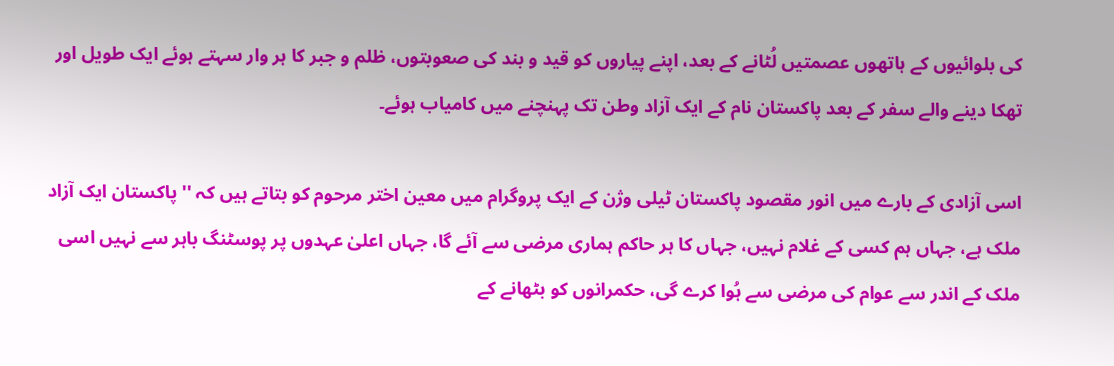کی بلوائیوں کے ہاتھوں عصمتیں لُٹانے کے بعد، اپنے پیاروں کو قید و بند کی صعوبتوں، ظلم و جبر کا ہر وار سہتے ہوئے ایک طویل اور تھکا دینے والے سفر کے بعد پاکستان نام کے ایک آزاد وطن تک پہنچنے میں کامیاب ہوئے۔

اسی آزادی کے بارے میں انور مقصود پاکستان ٹیلی وژن کے ایک پروگرام میں معین اختر مرحوم کو بتاتے ہیں کہ '' پاکستان ایک آزاد ملک ہے، جہاں ہم کسی کے غلام نہیں، جہاں کا ہر حاکم ہماری مرضی سے آئے گا، جہاں اعلیٰ عہدوں پر پوسٹنگ باہر سے نہیں اسی ملک کے اندر سے عوام کی مرضی سے ہُوا کرے گی، حکمرانوں کو بٹھانے کے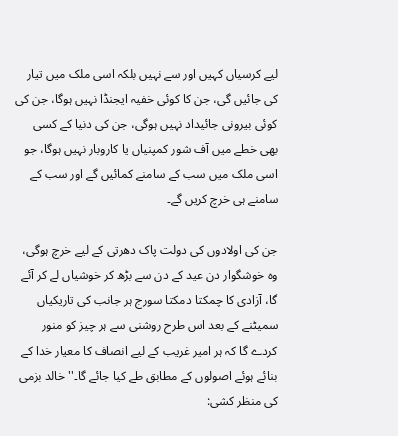لیے کرسیاں کہیں اور سے نہیں بلکہ اسی ملک میں تیار کی جائیں گی، جن کا کوئی خفیہ ایجنڈا نہیں ہوگا، جن کی کوئی بیرونی جائیداد نہیں ہوگی، جن کی دنیا کے کسی بھی خطے میں آف شور کمپنیاں یا کاروبار نہیں ہوگا، جو اسی ملک میں سب کے سامنے کمائیں گے اور سب کے سامنے ہی خرچ کریں گے۔

جن کی اولادوں کی دولت پاک دھرتی کے لیے خرچ ہوگی، وہ خوشگوار دن عید کے دن سے بڑھ کر خوشیاں لے کر آئے گا، آزادی کا چمکتا دمکتا سورج ہر جانب کی تاریکیاں سمیٹنے کے بعد اس طرح روشنی سے ہر چیز کو منور کردے گا کہ ہر امیر غریب کے لیے انصاف کا معیار خدا کے بنائے ہوئے اصولوں کے مطابق طے کیا جائے گا۔'' خالد بزمی کی منظر کشی: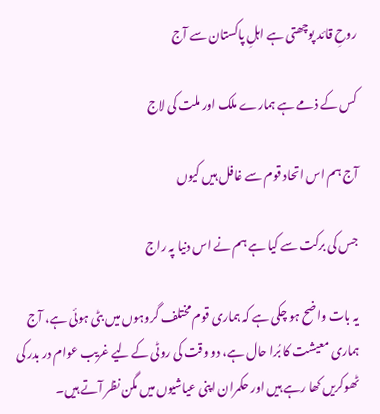روحِ قائد پوچھتی ہے اہلِ پاکستان سے آج

کس کے ذمے ہے ہمارے ملک اور ملت کی لاج

آج ہم اس اتحاد قوم سے غافل ہیں کیوں

جس کی برکت سے کیا ہے ہم نے اس دنیا پہ راج

یہ بات واضح ہو چکی ہے کہ ہماری قوم مختلف گروہوں میں بٹی ہوئی ہے، آج ہماری معیشت کا بُرا حال ہے، دو وقت کی روٹی کے لیے غریب عوام در بدر کی ٹھوکریں کھا رہے ہیں اور حکمران اپنی عیاشیوں میں مگن نظر آتے ہیں۔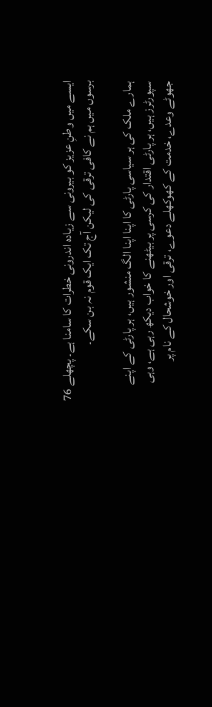ایسے میں وطنِ عزیز کو بیرونی سے زیادہ اندرونی خطرات کا سامنا ہے۔ پچھلے 76 برسوں میں ہم نے کافی ترقی کی لیکن آج تک ایک قوم نہ بن سکے۔

ہمارے ملک کی ہر سیاسی پارٹی کا اپنا اپنا الگ منشور ہیں، ہر پارٹی کے اپنے سپورٹرز ہیں، ہر پارٹی اقتدار کی کرسی پر بیٹھنے کا خواب دیکھ رہی ہے، وہی جھوٹے وعدے، خدمت کے کھوکھلے دعوے، ترقی اور خوشحال کے نام پر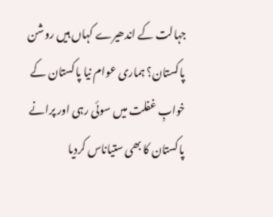جہالت کے اندھیرے کہاں ہیں روشن پاکستان؟ ہماری عوام نیا پاکستان کے خوابِ غفلت میں سوئی رہی اور پرانے پاکستان کا بھی ستیاناس کردیا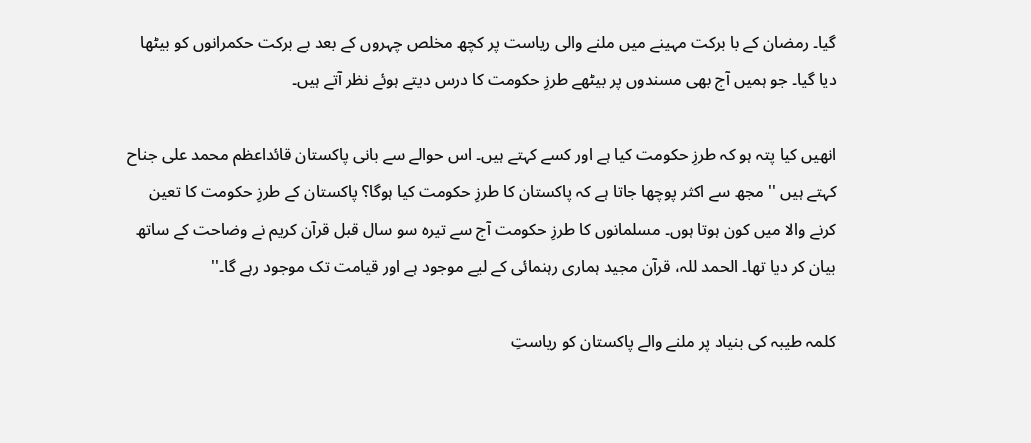گیا۔ رمضان کے با برکت مہینے میں ملنے والی ریاست پر کچھ مخلص چہروں کے بعد بے برکت حکمرانوں کو بیٹھا دیا گیا۔ جو ہمیں آج بھی مسندوں پر بیٹھے طرزِ حکومت کا درس دیتے ہوئے نظر آتے ہیں۔

انھیں کیا پتہ ہو کہ طرزِ حکومت کیا ہے اور کسے کہتے ہیں۔ اس حوالے سے بانی پاکستان قائداعظم محمد علی جناح کہتے ہیں '' مجھ سے اکثر پوچھا جاتا ہے کہ پاکستان کا طرزِ حکومت کیا ہوگا؟ پاکستان کے طرزِ حکومت کا تعین کرنے والا میں کون ہوتا ہوں۔ مسلمانوں کا طرزِ حکومت آج سے تیرہ سو سال قبل قرآن کریم نے وضاحت کے ساتھ بیان کر دیا تھا۔ الحمد للہ، قرآن مجید ہماری رہنمائی کے لیے موجود ہے اور قیامت تک موجود رہے گا۔''

کلمہ طیبہ کی بنیاد پر ملنے والے پاکستان کو ریاستِ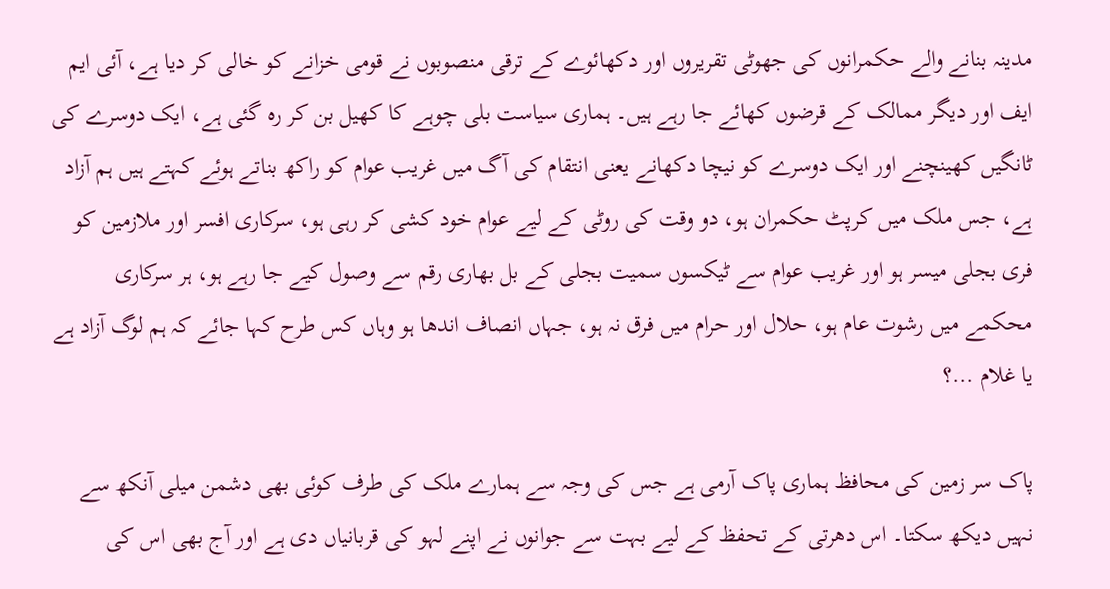مدینہ بنانے والے حکمرانوں کی جھوٹی تقریروں اور دکھائوے کے ترقی منصوبوں نے قومی خزانے کو خالی کر دیا ہے، آئی ایم ایف اور دیگر ممالک کے قرضوں کھائے جا رہے ہیں۔ ہماری سیاست بلی چوہے کا کھیل بن کر رہ گئی ہے، ایک دوسرے کی ٹانگیں کھینچنے اور ایک دوسرے کو نیچا دکھانے یعنی انتقام کی آگ میں غریب عوام کو راکھ بناتے ہوئے کہتے ہیں ہم آزاد ہے، جس ملک میں کرپٹ حکمران ہو، دو وقت کی روٹی کے لیے عوام خود کشی کر رہی ہو، سرکاری افسر اور ملازمین کو فری بجلی میسر ہو اور غریب عوام سے ٹیکسوں سمیت بجلی کے بل بھاری رقم سے وصول کیے جا رہے ہو، ہر سرکاری محکمے میں رشوت عام ہو، حلال اور حرام میں فرق نہ ہو، جہاں انصاف اندھا ہو وہاں کس طرح کہا جائے کہ ہم لوگ آزاد ہے یا غلام ...؟

پاک سر زمین کی محافظ ہماری پاک آرمی ہے جس کی وجہ سے ہمارے ملک کی طرف کوئی بھی دشمن میلی آنکھ سے نہیں دیکھ سکتا۔ اس دھرتی کے تحفظ کے لیے بہت سے جوانوں نے اپنے لہو کی قربانیاں دی ہے اور آج بھی اس کی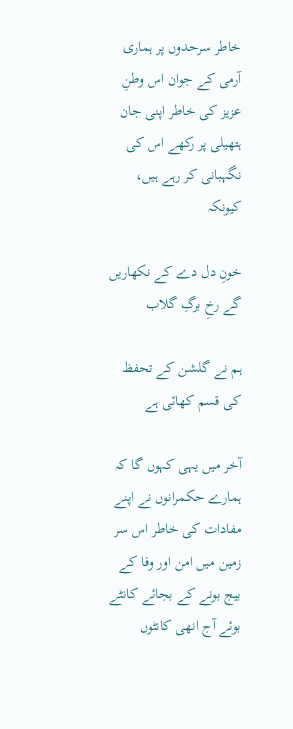خاطر سرحدوں پر ہماری آرمی کے جوان اس وطنِ عزیز کی خاطر اپنی جان ہتھیلی پر رکھے اس کی نگہبانی کر رہے ہیں، کیونکہ

خونِ دل دے کے نکھاریں گے رخِ برگِ گلاب

ہم نے گلشن کے تحفظ کی قسم کھائی ہے

آخر میں یہی کہوں گا کہ ہمارے حکمرانوں نے اپنے مفادات کی خاطر اس سر زمین میں امن اور وفا کے بیج بونے کے بجائے کانٹے بوئے آج انھی کانٹوں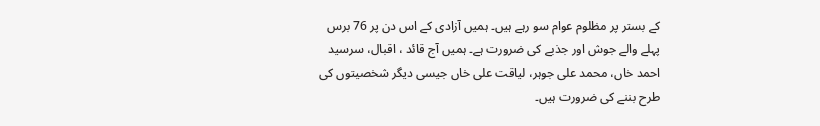کے بستر پر مظلوم عوام سو رہے ہیں۔ ہمیں آزادی کے اس دن پر 76 برس پہلے والے جوش اور جذبے کی ضرورت ہے۔ ہمیں آج قائد ، اقبال، سرسید احمد خاں، محمد علی جوہر، لیاقت علی خاں جیسی دیگر شخصیتوں کی طرح بننے کی ضرورت ہیں۔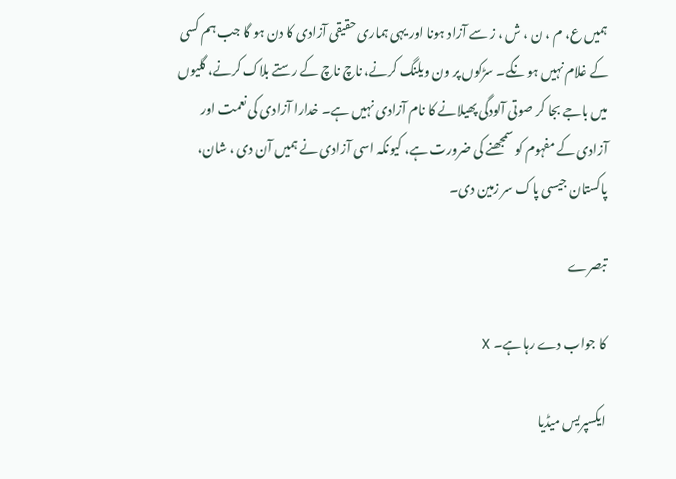ہمیں ع، م ، ن ، ش ، ز سے آزاد ہونا اور یہی ہماری حقیقی آزادی کا دن ہو گا جب ہم کسی کے غلام نہیں ہو نگے۔ سڑکوں پر ون ویلنگ کرنے، ناچ ناچ کے رستے بلاک کرنے، گلیوں میں باجے بجا کر صوتی آلودگی پھیلانے کا نام آزادی نہیں ہے۔ خدارا آزادی کی نعمت اور آزادی کے مفہوم کو سمجھنے کی ضرورت ہے، کیونکہ اسی آزادی نے ہمیں آن دی ، شان، پاکستان جیسی پاک سر زمین دی۔

تبصرے

کا جواب دے رہا ہے۔ X

ایکسپریس میڈیا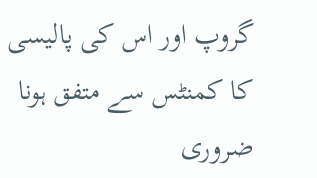گروپ اور اس کی پالیسی کا کمنٹس سے متفق ہونا ضروری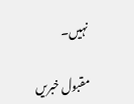نہیں۔

مقبول خبریں